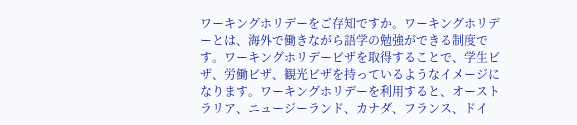ワーキングホリデーをご存知ですか。ワーキングホリデーとは、海外で働きながら語学の勉強ができる制度です。ワーキングホリデービザを取得することで、学生ビザ、労働ビザ、観光ビザを持っているようなイメージになります。ワーキングホリデーを利用すると、オーストラリア、ニュージーランド、カナダ、フランス、ドイ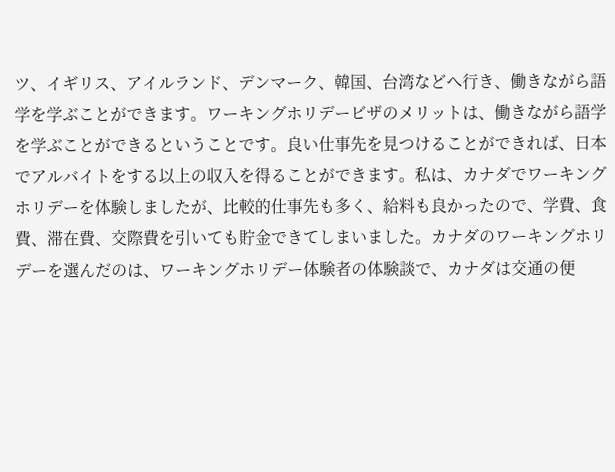ツ、イギリス、アイルランド、デンマーク、韓国、台湾などへ行き、働きながら語学を学ぶことができます。ワーキングホリデービザのメリットは、働きながら語学を学ぶことができるということです。良い仕事先を見つけることができれば、日本でアルバイトをする以上の収入を得ることができます。私は、カナダでワーキングホリデーを体験しましたが、比較的仕事先も多く、給料も良かったので、学費、食費、滞在費、交際費を引いても貯金できてしまいました。カナダのワーキングホリデーを選んだのは、ワーキングホリデー体験者の体験談で、カナダは交通の便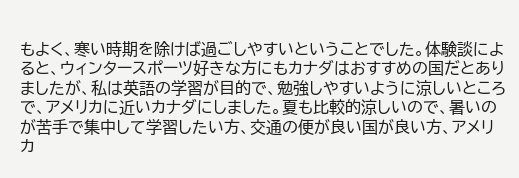もよく、寒い時期を除けば過ごしやすいということでした。体験談によると、ウィンタースポーツ好きな方にもカナダはおすすめの国だとありましたが、私は英語の学習が目的で、勉強しやすいように涼しいところで、アメリカに近いカナダにしました。夏も比較的涼しいので、暑いのが苦手で集中して学習したい方、交通の便が良い国が良い方、アメリカ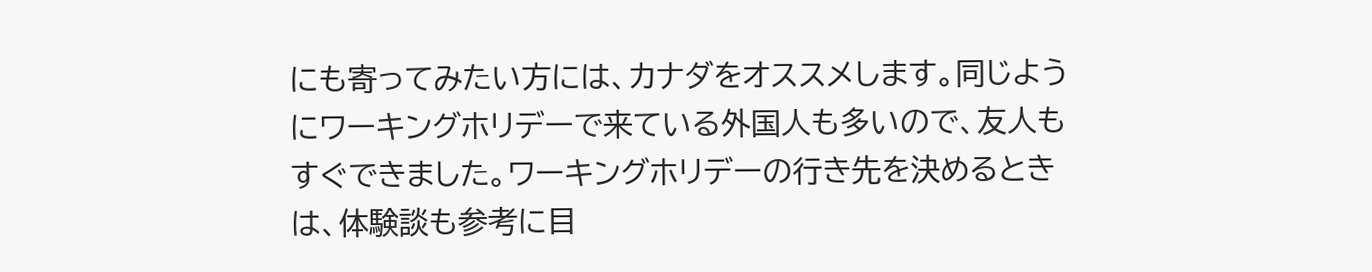にも寄ってみたい方には、カナダをオススメします。同じようにワーキングホリデーで来ている外国人も多いので、友人もすぐできました。ワーキングホリデーの行き先を決めるときは、体験談も参考に目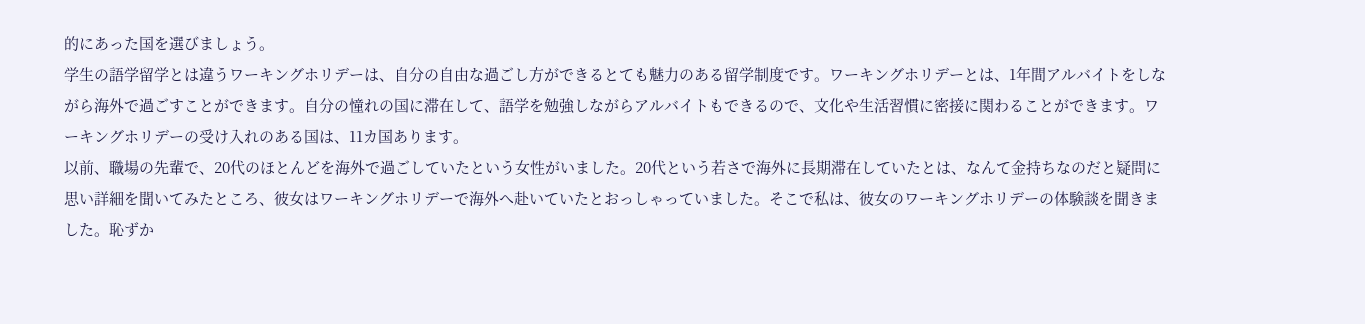的にあった国を選びましょう。
学生の語学留学とは違うワーキングホリデーは、自分の自由な過ごし方ができるとても魅力のある留学制度です。ワーキングホリデーとは、1年間アルバイトをしながら海外で過ごすことができます。自分の憧れの国に滞在して、語学を勉強しながらアルバイトもできるので、文化や生活習慣に密接に関わることができます。ワーキングホリデーの受け入れのある国は、11カ国あります。
以前、職場の先輩で、20代のほとんどを海外で過ごしていたという女性がいました。20代という若さで海外に長期滞在していたとは、なんて金持ちなのだと疑問に思い詳細を聞いてみたところ、彼女はワーキングホリデーで海外へ赴いていたとおっしゃっていました。そこで私は、彼女のワーキングホリデーの体験談を聞きました。恥ずか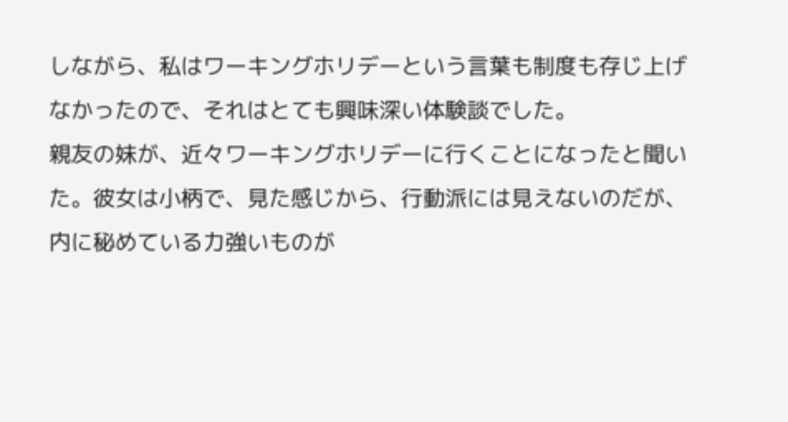しながら、私はワーキングホリデーという言葉も制度も存じ上げなかったので、それはとても興味深い体験談でした。
親友の妹が、近々ワーキングホリデーに行くことになったと聞いた。彼女は小柄で、見た感じから、行動派には見えないのだが、内に秘めている力強いものが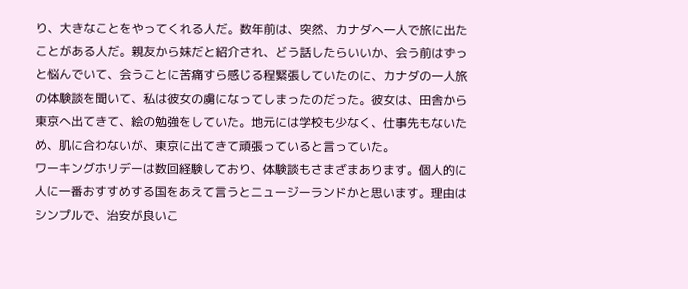り、大きなことをやってくれる人だ。数年前は、突然、カナダへ一人で旅に出たことがある人だ。親友から妹だと紹介され、どう話したらいいか、会う前はずっと悩んでいて、会うことに苦痛すら感じる程緊張していたのに、カナダの一人旅の体験談を聞いて、私は彼女の虜になってしまったのだった。彼女は、田舎から東京へ出てきて、絵の勉強をしていた。地元には学校も少なく、仕事先もないため、肌に合わないが、東京に出てきて頑張っていると言っていた。
ワーキングホリデーは数回経験しており、体験談もさまざまあります。個人的に人に一番おすすめする国をあえて言うとニュージーランドかと思います。理由はシンプルで、治安が良いこ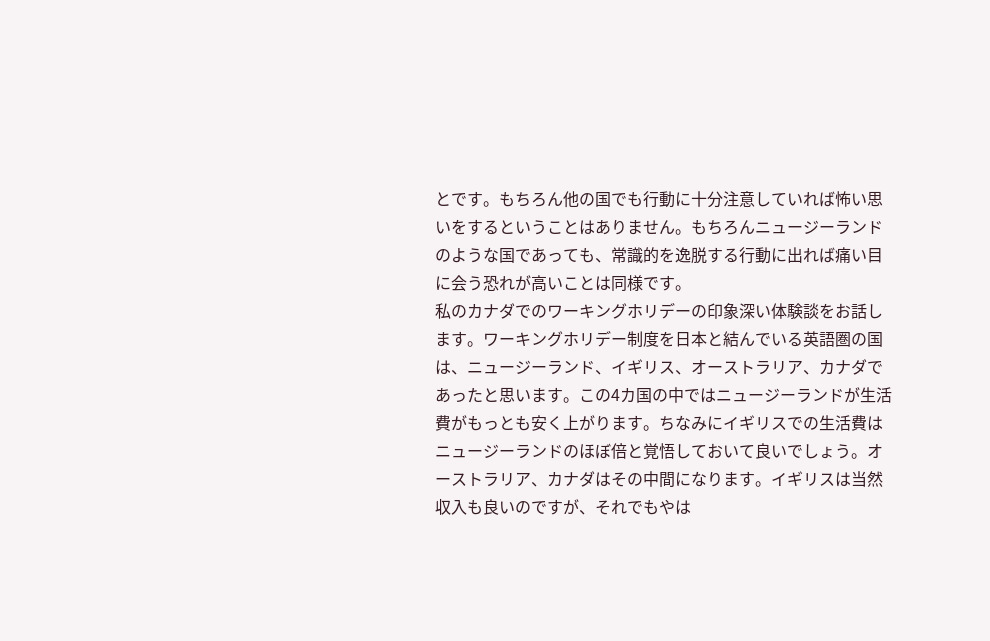とです。もちろん他の国でも行動に十分注意していれば怖い思いをするということはありません。もちろんニュージーランドのような国であっても、常識的を逸脱する行動に出れば痛い目に会う恐れが高いことは同様です。
私のカナダでのワーキングホリデーの印象深い体験談をお話します。ワーキングホリデー制度を日本と結んでいる英語圏の国は、ニュージーランド、イギリス、オーストラリア、カナダであったと思います。この4カ国の中ではニュージーランドが生活費がもっとも安く上がります。ちなみにイギリスでの生活費はニュージーランドのほぼ倍と覚悟しておいて良いでしょう。オーストラリア、カナダはその中間になります。イギリスは当然収入も良いのですが、それでもやは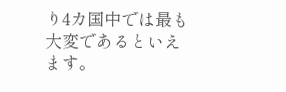り4カ国中では最も大変であるといえます。